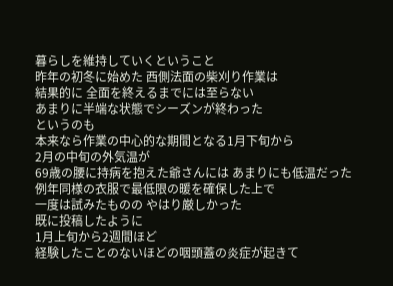暮らしを維持していくということ
昨年の初冬に始めた 西側法面の柴刈り作業は
結果的に 全面を終えるまでには至らない
あまりに半端な状態でシーズンが終わった
というのも
本来なら作業の中心的な期間となる1月下旬から
2月の中旬の外気温が
69歳の腰に持病を抱えた爺さんには あまりにも低温だった
例年同様の衣服で最低限の暖を確保した上で
一度は試みたものの やはり厳しかった
既に投稿したように
1月上旬から2週間ほど
経験したことのないほどの咽頭蓋の炎症が起きて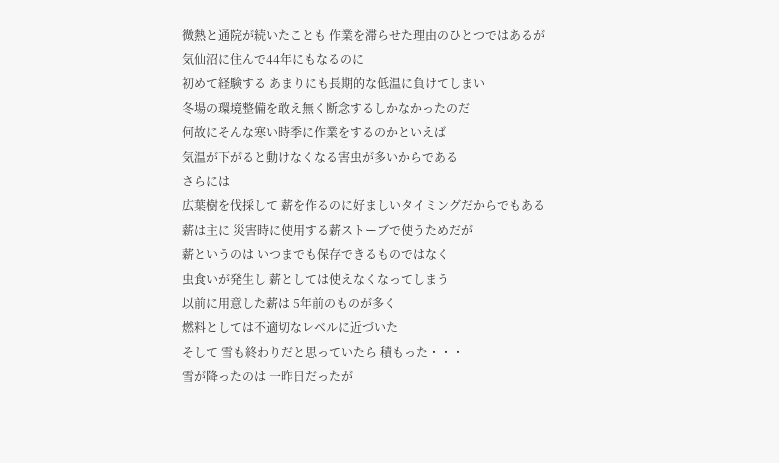微熱と通院が続いたことも 作業を滞らせた理由のひとつではあるが
気仙沼に住んで44年にもなるのに
初めて経験する あまりにも長期的な低温に負けてしまい
冬場の環境整備を敢え無く断念するしかなかったのだ
何故にそんな寒い時季に作業をするのかといえば
気温が下がると動けなくなる害虫が多いからである
さらには
広葉樹を伐採して 薪を作るのに好ましいタイミングだからでもある
薪は主に 災害時に使用する薪ストーブで使うためだが
薪というのは いつまでも保存できるものではなく
虫食いが発生し 薪としては使えなくなってしまう
以前に用意した薪は 5年前のものが多く
燃料としては不適切なレベルに近づいた
そして 雪も終わりだと思っていたら 積もった・・・
雪が降ったのは 一昨日だったが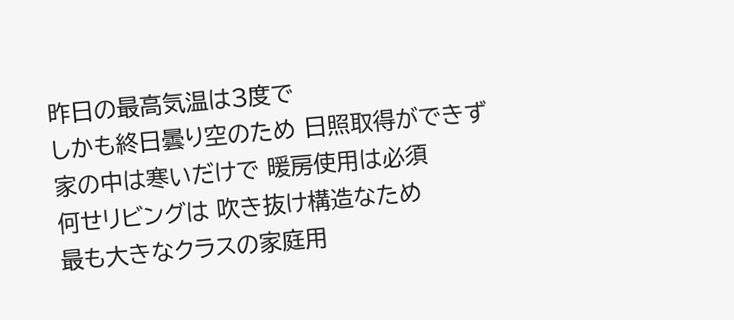昨日の最高気温は3度で
しかも終日曇り空のため 日照取得ができず
家の中は寒いだけで 暖房使用は必須
何せリビングは 吹き抜け構造なため
最も大きなクラスの家庭用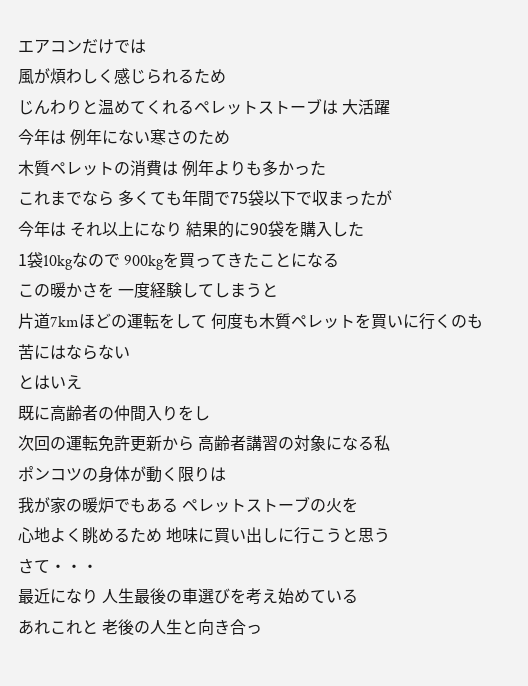エアコンだけでは
風が煩わしく感じられるため
じんわりと温めてくれるペレットストーブは 大活躍
今年は 例年にない寒さのため
木質ペレットの消費は 例年よりも多かった
これまでなら 多くても年間で75袋以下で収まったが
今年は それ以上になり 結果的に90袋を購入した
1袋10kgなので 900kgを買ってきたことになる
この暖かさを 一度経験してしまうと
片道7kmほどの運転をして 何度も木質ペレットを買いに行くのも
苦にはならない
とはいえ
既に高齢者の仲間入りをし
次回の運転免許更新から 高齢者講習の対象になる私
ポンコツの身体が動く限りは
我が家の暖炉でもある ペレットストーブの火を
心地よく眺めるため 地味に買い出しに行こうと思う
さて・・・
最近になり 人生最後の車選びを考え始めている
あれこれと 老後の人生と向き合っ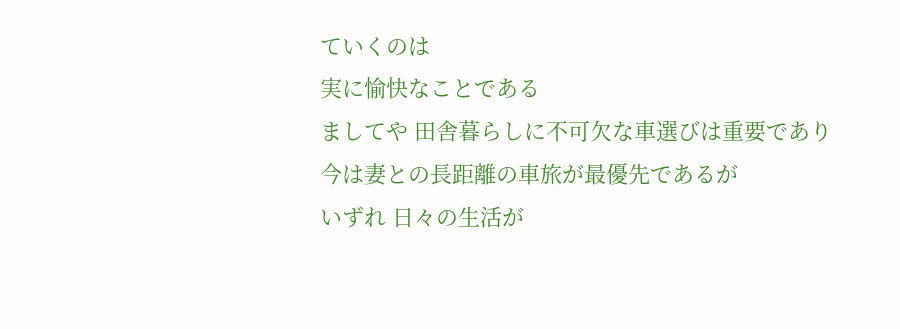ていくのは
実に愉快なことである
ましてや 田舎暮らしに不可欠な車選びは重要であり
今は妻との長距離の車旅が最優先であるが
いずれ 日々の生活が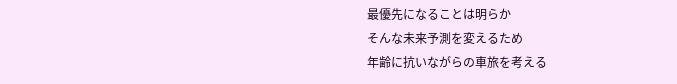最優先になることは明らか
そんな未来予測を変えるため
年齢に抗いながらの車旅を考える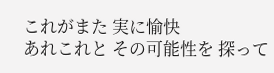これがまた 実に愉快
あれこれと その可能性を 探って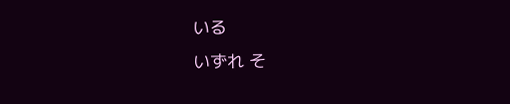いる
いずれ そ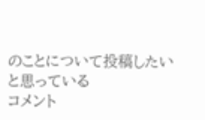のことについて投稿したいと思っている
コメント